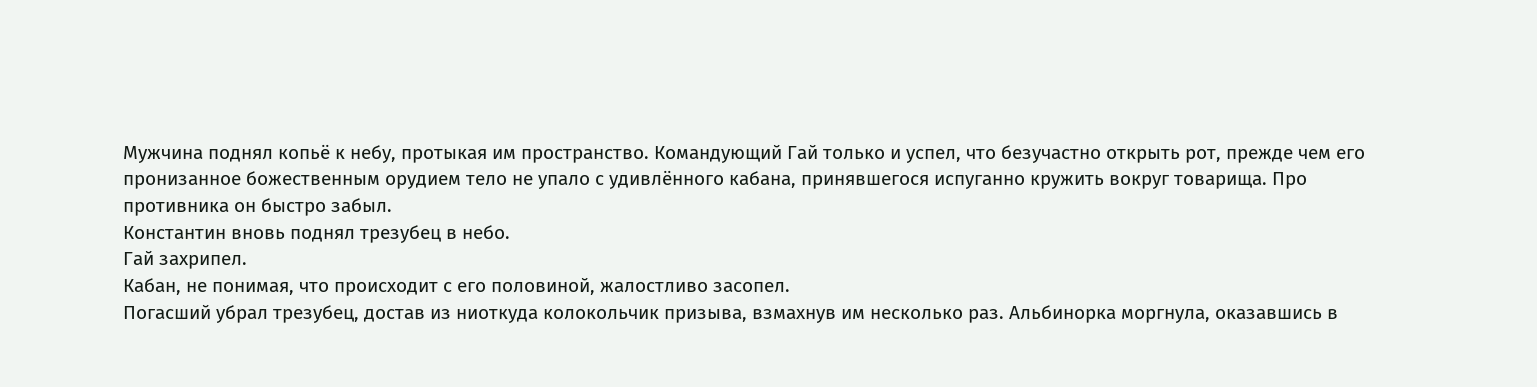Мужчина поднял копьё к небу, протыкая им пространство. Командующий Гай только и успел, что безучастно открыть рот, прежде чем его пронизанное божественным орудием тело не упало с удивлённого кабана, принявшегося испуганно кружить вокруг товарища. Про противника он быстро забыл.
Константин вновь поднял трезубец в небо.
Гай захрипел.
Кабан, не понимая, что происходит с его половиной, жалостливо засопел.
Погасший убрал трезубец, достав из ниоткуда колокольчик призыва, взмахнув им несколько раз. Альбинорка моргнула, оказавшись в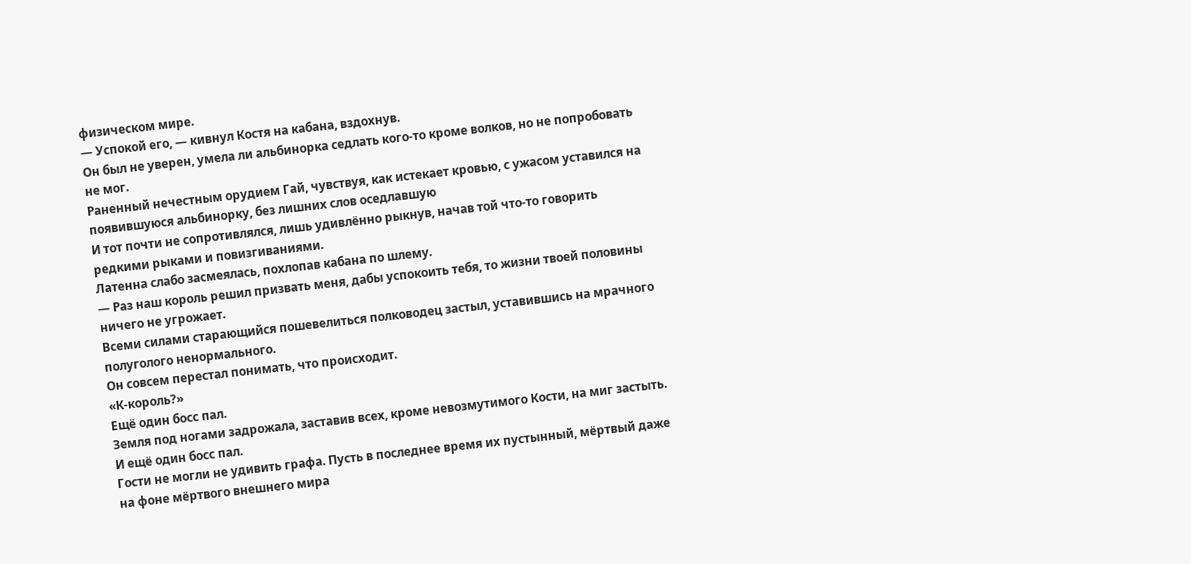физическом мире.
— Успокой его, — кивнул Костя на кабана, вздохнув.
Он был не уверен, умела ли альбинорка седлать кого-то кроме волков, но не попробовать не мог.
Раненный нечестным орудием Гай, чувствуя, как истекает кровью, с ужасом уставился на появившуюся альбинорку, без лишних слов оседлавшую
И тот почти не сопротивлялся, лишь удивлённо рыкнув, начав той что-то говорить редкими рыками и повизгиваниями.
Латенна слабо засмеялась, похлопав кабана по шлему.
— Раз наш король решил призвать меня, дабы успокоить тебя, то жизни твоей половины ничего не угрожает.
Всеми силами старающийся пошевелиться полководец застыл, уставившись на мрачного полуголого ненормального.
Он совсем перестал понимать, что происходит.
«К-король?»
Ещё один босс пал.
Земля под ногами задрожала, заставив всех, кроме невозмутимого Кости, на миг застыть.
И ещё один босс пал.
Гости не могли не удивить графа. Пусть в последнее время их пустынный, мёртвый даже на фоне мёртвого внешнего мира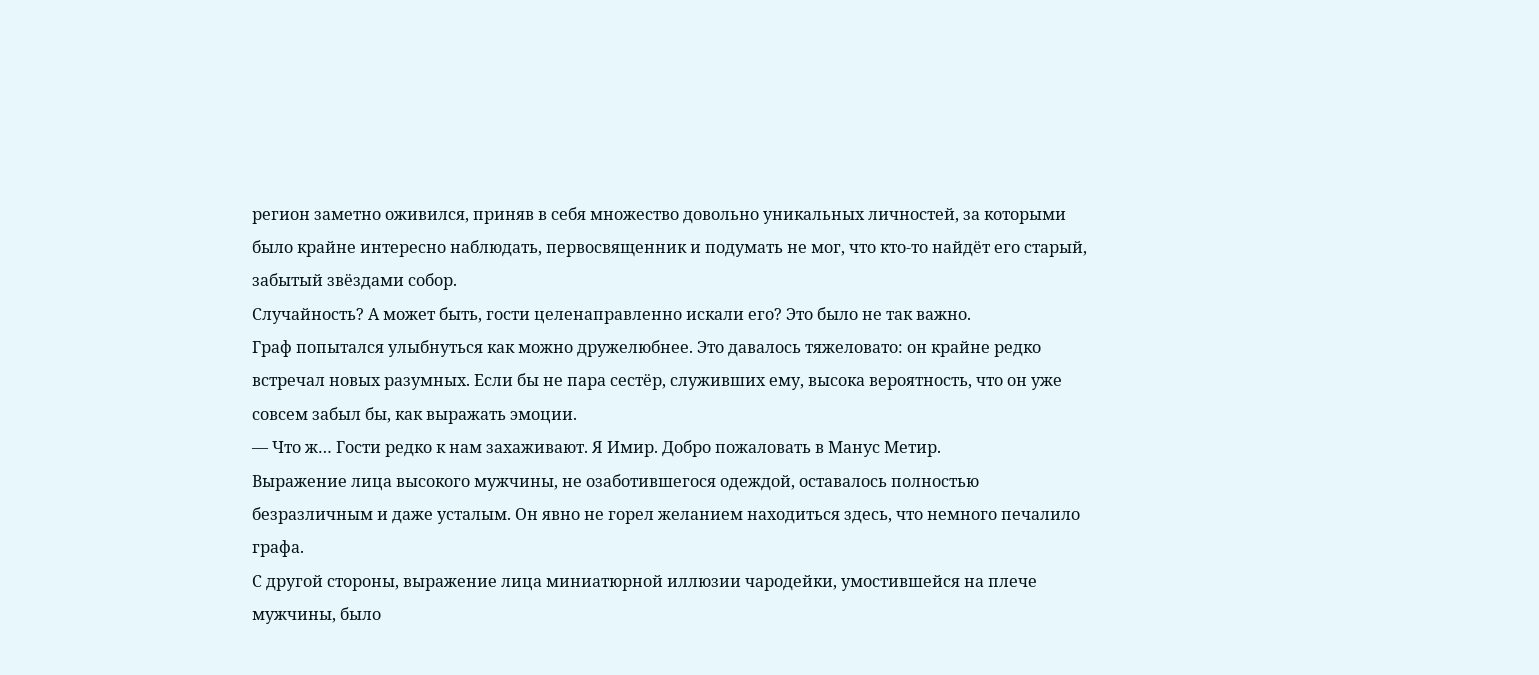регион заметно оживился, приняв в себя множество довольно уникальных личностей, за которыми было крайне интересно наблюдать, первосвященник и подумать не мог, что кто-то найдёт его старый, забытый звёздами собор.
Случайность? А может быть, гости целенаправленно искали его? Это было не так важно.
Граф попытался улыбнуться как можно дружелюбнее. Это давалось тяжеловато: он крайне редко встречал новых разумных. Если бы не пара сестёр, служивших ему, высока вероятность, что он уже совсем забыл бы, как выражать эмоции.
— Что ж… Гости редко к нам захаживают. Я Имир. Добро пожаловать в Манус Метир.
Выражение лица высокого мужчины, не озаботившегося одеждой, оставалось полностью безразличным и даже усталым. Он явно не горел желанием находиться здесь, что немного печалило графа.
С другой стороны, выражение лица миниатюрной иллюзии чародейки, умостившейся на плече мужчины, было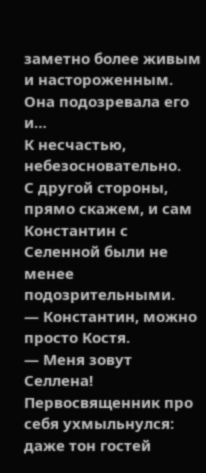заметно более живым и настороженным. Она подозревала его и…
К несчастью, небезосновательно.
С другой стороны, прямо скажем, и сам Константин с Селенной были не менее подозрительными.
— Константин, можно просто Костя.
— Меня зовут Селлена!
Первосвященник про себя ухмыльнулся: даже тон гостей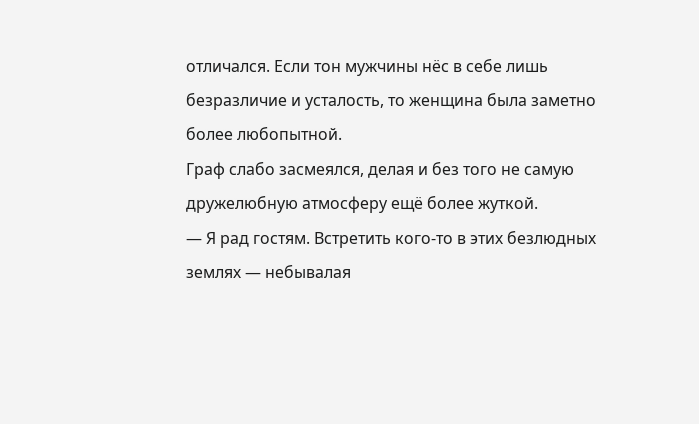отличался. Если тон мужчины нёс в себе лишь безразличие и усталость, то женщина была заметно более любопытной.
Граф слабо засмеялся, делая и без того не самую дружелюбную атмосферу ещё более жуткой.
— Я рад гостям. Встретить кого-то в этих безлюдных землях — небывалая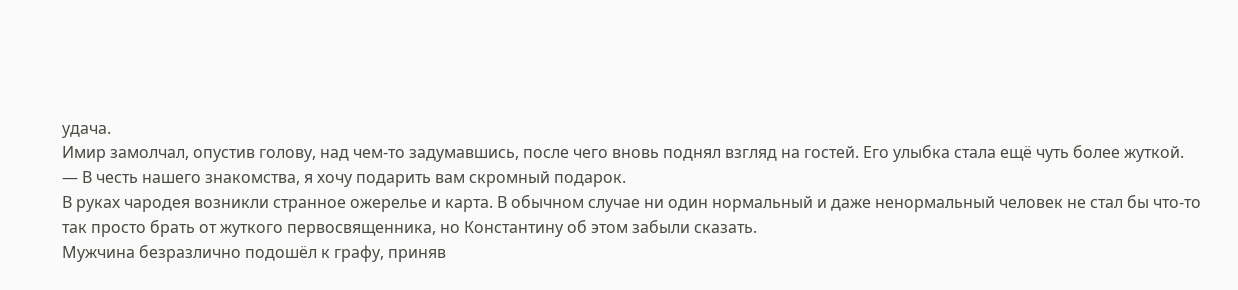удача.
Имир замолчал, опустив голову, над чем-то задумавшись, после чего вновь поднял взгляд на гостей. Его улыбка стала ещё чуть более жуткой.
— В честь нашего знакомства, я хочу подарить вам скромный подарок.
В руках чародея возникли странное ожерелье и карта. В обычном случае ни один нормальный и даже ненормальный человек не стал бы что-то так просто брать от жуткого первосвященника, но Константину об этом забыли сказать.
Мужчина безразлично подошёл к графу, приняв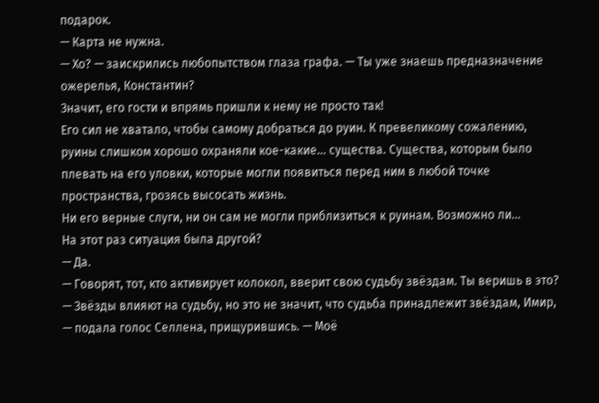подарок.
— Карта не нужна.
— Хо? — заискрились любопытством глаза графа. — Ты уже знаешь предназначение ожерелья, Константин?
Значит, его гости и впрямь пришли к нему не просто так!
Его сил не хватало, чтобы самому добраться до руин. К превеликому сожалению, руины слишком хорошо охраняли кое-какие… существа. Существа, которым было плевать на его уловки, которые могли появиться перед ним в любой точке пространства, грозясь высосать жизнь.
Ни его верные слуги, ни он сам не могли приблизиться к руинам. Возможно ли…
На этот раз ситуация была другой?
— Да.
— Говорят, тот, кто активирует колокол, вверит свою судьбу звёздам. Ты веришь в это?
— Звёзды влияют на судьбу, но это не значит, что судьба принадлежит звёздам, Имир, — подала голос Селлена, прищурившись. — Моё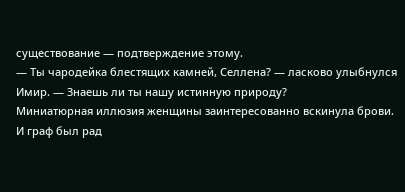существование — подтверждение этому.
— Ты чародейка блестящих камней, Селлена? — ласково улыбнулся Имир. — Знаешь ли ты нашу истинную природу?
Миниатюрная иллюзия женщины заинтересованно вскинула брови. И граф был рад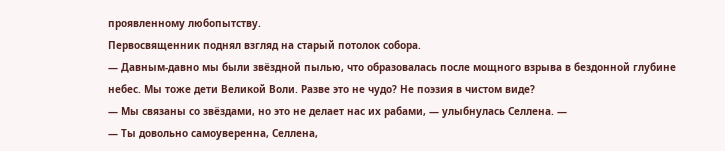проявленному любопытству.
Первосвященник поднял взгляд на старый потолок собора.
— Давным-давно мы были звёздной пылью, что образовалась после мощного взрыва в бездонной глубине небес. Мы тоже дети Великой Воли. Разве это не чудо? Не поэзия в чистом виде?
— Мы связаны со звёздами, но это не делает нас их рабами, — улыбнулась Селлена. —
— Ты довольно самоуверенна, Селлена,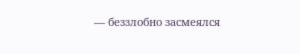— беззлобно засмеялся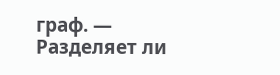граф. — Разделяет ли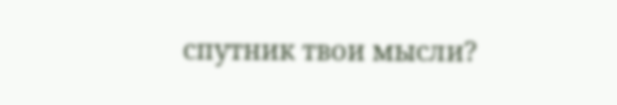спутник твои мысли?